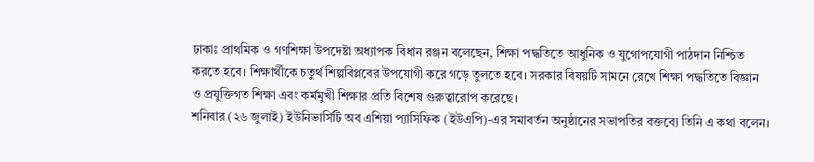ঢাকাঃ প্রাথমিক ও গণশিক্ষা উপদেষ্টা অধ্যাপক বিধান রঞ্জন বলেছেন, শিক্ষা পদ্ধতিতে আধুনিক ও যুগোপযোগী পাঠদান নিশ্চিত করতে হবে। শিক্ষার্থীকে চতুর্থ শিল্পবিপ্লবের উপযোগী করে গড়ে তুলতে হবে। সরকার বিষয়টি সামনে রেখে শিক্ষা পদ্ধতিতে বিজ্ঞান ও প্রযুক্তিগত শিক্ষা এবং কর্মমুখী শিক্ষার প্রতি বিশেষ গুরুত্বারোপ করেছে।
শনিবার (২৬ জুলাই) ইউনিভার্সিটি অব এশিয়া প্যাসিফিক (ইউএপি)-এর সমাবর্তন অনুষ্ঠানের সভাপতির বক্তব্যে তিনি এ কথা বলেন।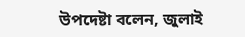উপদেষ্টা বলেন, জুলাই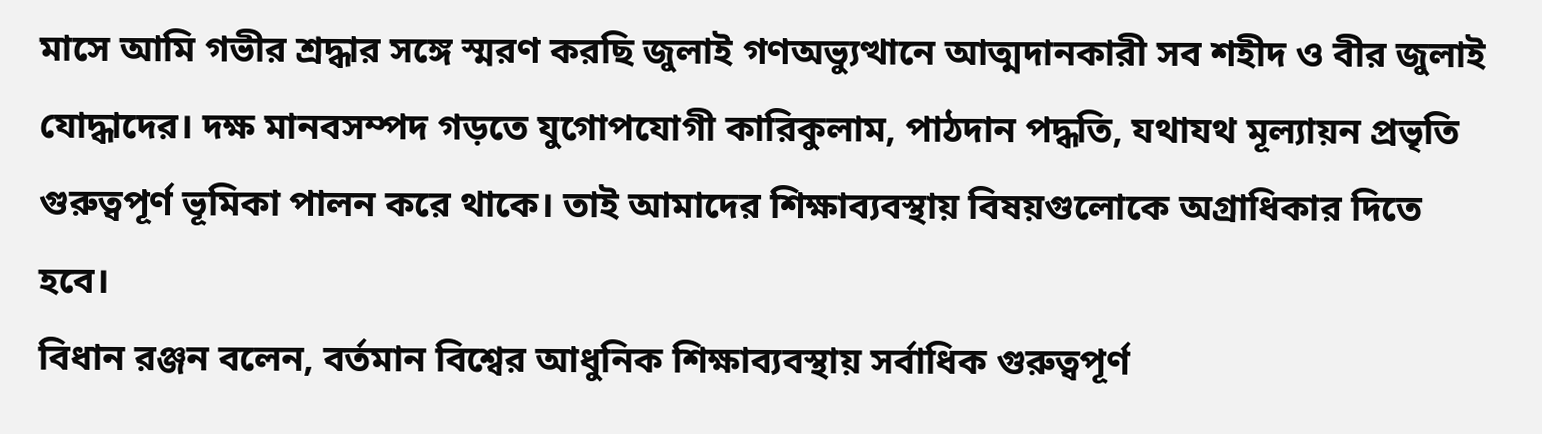মাসে আমি গভীর শ্রদ্ধার সঙ্গে স্মরণ করছি জুলাই গণঅভ্যুত্থানে আত্মদানকারী সব শহীদ ও বীর জুলাই যোদ্ধাদের। দক্ষ মানবসম্পদ গড়তে যুগোপযোগী কারিকুলাম, পাঠদান পদ্ধতি, যথাযথ মূল্যায়ন প্রভৃতি গুরুত্বপূর্ণ ভূমিকা পালন করে থাকে। তাই আমাদের শিক্ষাব্যবস্থায় বিষয়গুলোকে অগ্রাধিকার দিতে হবে।
বিধান রঞ্জন বলেন, বর্তমান বিশ্বের আধুনিক শিক্ষাব্যবস্থায় সর্বাধিক গুরুত্বপূর্ণ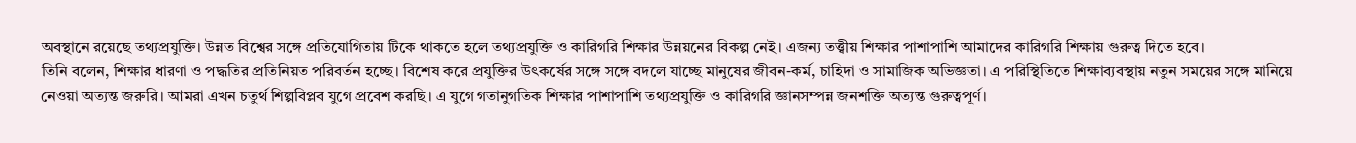অবস্থানে রয়েছে তথ্যপ্রযুক্তি। উন্নত বিশ্বের সঙ্গে প্রতিযোগিতায় টিকে থাকতে হলে তথ্যপ্রযুক্তি ও কারিগরি শিক্ষার উন্নয়নের বিকল্প নেই। এজন্য তত্ত্বীয় শিক্ষার পাশাপাশি আমাদের কারিগরি শিক্ষায় গুরুত্ব দিতে হবে।
তিনি বলেন, শিক্ষার ধারণা ও পদ্ধতির প্রতিনিয়ত পরিবর্তন হচ্ছে। বিশেষ করে প্রযুক্তির উৎকর্ষের সঙ্গে সঙ্গে বদলে যাচ্ছে মানুষের জীবন-কর্ম, চাহিদা ও সামাজিক অভিজ্ঞতা। এ পরিস্থিতিতে শিক্ষাব্যবস্থায় নতুন সময়ের সঙ্গে মানিয়ে নেওয়া অত্যন্ত জরুরি। আমরা এখন চতুর্থ শিল্পবিপ্লব যুগে প্রবেশ করছি। এ যুগে গতানুগতিক শিক্ষার পাশাপাশি তথ্যপ্রযুক্তি ও কারিগরি জ্ঞানসম্পন্ন জনশক্তি অত্যন্ত গুরুত্বপূর্ণ।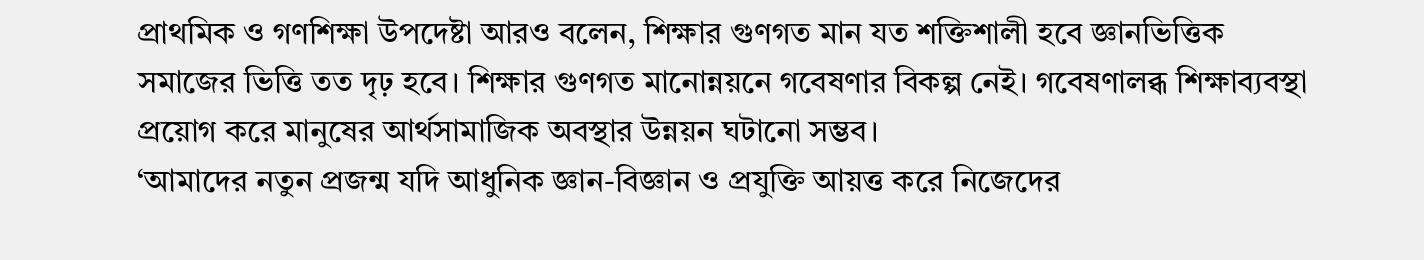প্রাথমিক ও গণশিক্ষা উপদেষ্টা আরও বলেন, শিক্ষার গুণগত মান যত শক্তিশালী হবে জ্ঞানভিত্তিক সমাজের ভিত্তি তত দৃঢ় হবে। শিক্ষার গুণগত মানোন্নয়নে গবেষণার বিকল্প নেই। গবেষণালব্ধ শিক্ষাব্যবস্থা প্রয়োগ করে মানুষের আর্থসামাজিক অবস্থার উন্নয়ন ঘটানো সম্ভব।
‘আমাদের নতুন প্রজন্ম যদি আধুনিক জ্ঞান-বিজ্ঞান ও প্রযুক্তি আয়ত্ত করে নিজেদের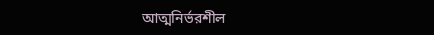আত্মনির্ভরশীল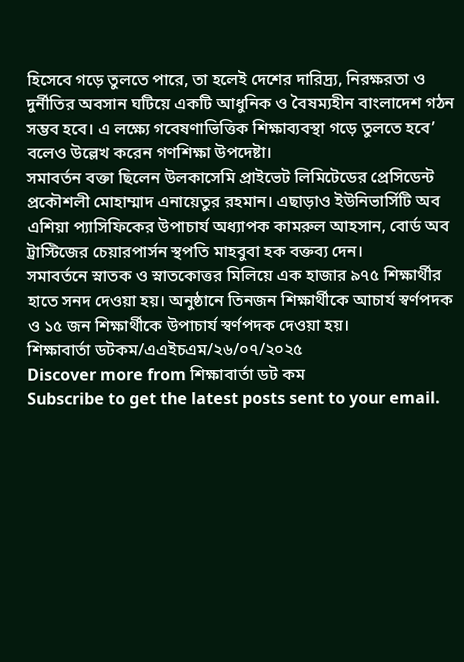হিসেবে গড়ে তুলতে পারে, তা হলেই দেশের দারিদ্র্য, নিরক্ষরতা ও দুর্নীতির অবসান ঘটিয়ে একটি আধুনিক ও বৈষম্যহীন বাংলাদেশ গঠন সম্ভব হবে। এ লক্ষ্যে গবেষণাভিত্তিক শিক্ষাব্যবস্থা গড়ে তুলতে হবে’ বলেও উল্লেখ করেন গণশিক্ষা উপদেষ্টা।
সমাবর্তন বক্তা ছিলেন উলকাসেমি প্রাইভেট লিমিটেডের প্রেসিডেন্ট প্রকৌশলী মোহাম্মাদ এনায়েতুর রহমান। এছাড়াও ইউনিভার্সিটি অব এশিয়া প্যাসিফিকের উপাচার্য অধ্যাপক কামরুল আহসান, বোর্ড অব ট্রাস্টিজের চেয়ারপার্সন স্থপতি মাহবুবা হক বক্তব্য দেন।
সমাবর্তনে স্নাতক ও স্নাতকোত্তর মিলিয়ে এক হাজার ৯৭৫ শিক্ষার্থীর হাতে সনদ দেওয়া হয়। অনুষ্ঠানে তিনজন শিক্ষার্থীকে আচার্য স্বর্ণপদক ও ১৫ জন শিক্ষার্থীকে উপাচার্য স্বর্ণপদক দেওয়া হয়।
শিক্ষাবার্তা ডটকম/এএইচএম/২৬/০৭/২০২৫
Discover more from শিক্ষাবার্তা ডট কম
Subscribe to get the latest posts sent to your email.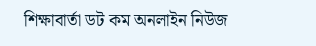শিক্ষাবার্তা ডট কম অনলাইন নিউজ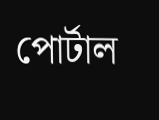পোর্টাল